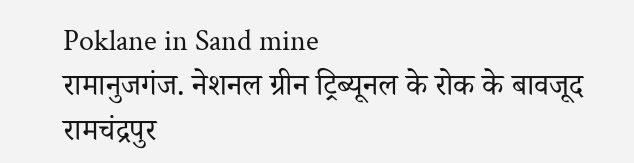Poklane in Sand mine
रामानुजगंज. नेशनल ग्रीन ट्रिब्यूनल के रोक के बावजूद रामचंद्रपुर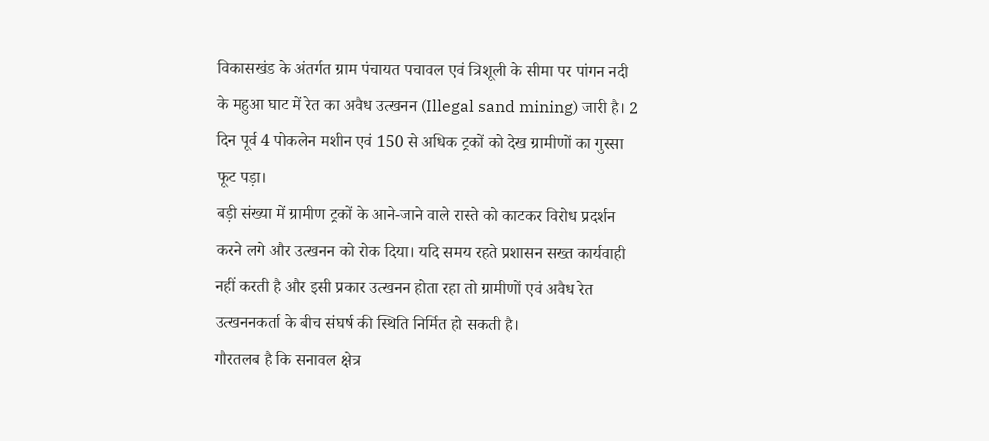विकासखंड के अंतर्गत ग्राम पंचायत पचावल एवं त्रिशूली के सीमा पर पांगन नदी के महुआ घाट में रेत का अवैध उत्खनन (Illegal sand mining) जारी है। 2 दिन पूर्व 4 पोकलेन मशीन एवं 150 से अधिक ट्रकों को देख ग्रामीणों का गुस्सा फूट पड़ा।
बड़ी संख्या में ग्रामीण ट्रकों के आने-जाने वाले रास्ते को काटकर विरोध प्रदर्शन करने लगे और उत्खनन को रोक दिया। यदि समय रहते प्रशासन सख्त कार्यवाही नहीं करती है और इसी प्रकार उत्खनन होता रहा तो ग्रामीणों एवं अवैध रेत उत्खननकर्ता के बीच संघर्ष की स्थिति निर्मित हो सकती है।
गौरतलब है कि सनावल क्षेत्र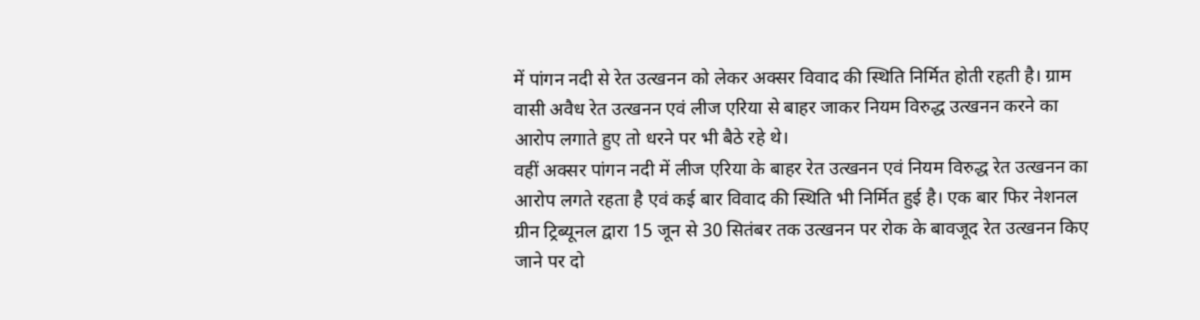में पांगन नदी से रेत उत्खनन को लेकर अक्सर विवाद की स्थिति निर्मित होती रहती है। ग्राम वासी अवैध रेत उत्खनन एवं लीज एरिया से बाहर जाकर नियम विरुद्ध उत्खनन करने का आरोप लगाते हुए तो धरने पर भी बैठे रहे थे।
वहीं अक्सर पांगन नदी में लीज एरिया के बाहर रेत उत्खनन एवं नियम विरुद्ध रेत उत्खनन का आरोप लगते रहता है एवं कई बार विवाद की स्थिति भी निर्मित हुई है। एक बार फिर नेशनल ग्रीन ट्रिब्यूनल द्वारा 15 जून से 30 सितंबर तक उत्खनन पर रोक के बावजूद रेत उत्खनन किए जाने पर दो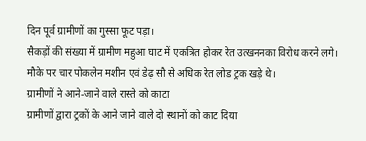दिन पूर्व ग्रामीणों का गुस्सा फूट पड़ा।
सैकड़ों की संख्या में ग्रामीण महुआ घाट में एकत्रित होकर रेत उत्खननका विरोध करने लगे। मौके पर चार पोकलेन मशीन एवं डेढ़ सौ से अधिक रेत लोड ट्रक खड़े थे।
ग्रामीणों ने आने-जाने वाले रास्ते को काटा
ग्रामीणों द्वारा ट्रकों के आने जाने वाले दो स्थानों को काट दिया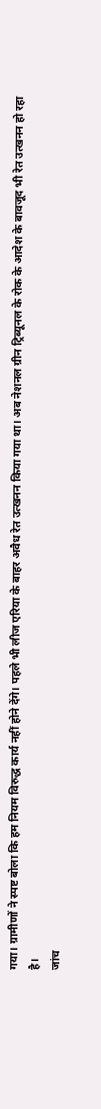गया। ग्रामीणों ने स्पष्ट बोला कि हम नियम विरुद्ध कार्य नहीं होने देंगे। पहले भी लीज एरिया के बाहर अवैध रेत उत्खनन किया गया था। अब नेशनल ग्रीन ट्रिब्यूनल के रोक के आदेश के बावजूद भी रेत उत्खनन हो रहा है।
जांच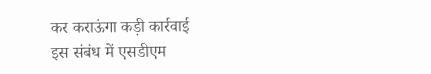कर कराऊंगा कड़ी कार्रवाई
इस संबंध में एसडीएम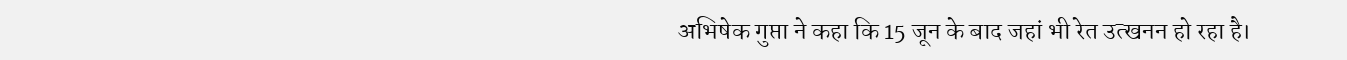अभिषेक गुप्ता ने कहा कि 15 जून के बाद जहां भी रेत उत्खनन हो रहा है।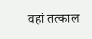वहां तत्काल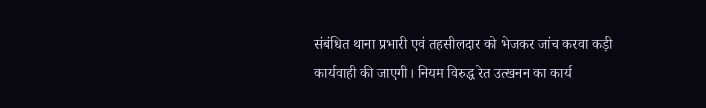संबंधित थाना प्रभारी एवं तहसीलदार को भेजकर जांच करवा कड़ी कार्यवाही की जाएगी। नियम विरुद्ध रेत उत्खनन का कार्य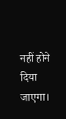नहीं होने दिया जाएगा।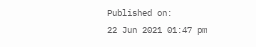Published on:
22 Jun 2021 01:47 pm